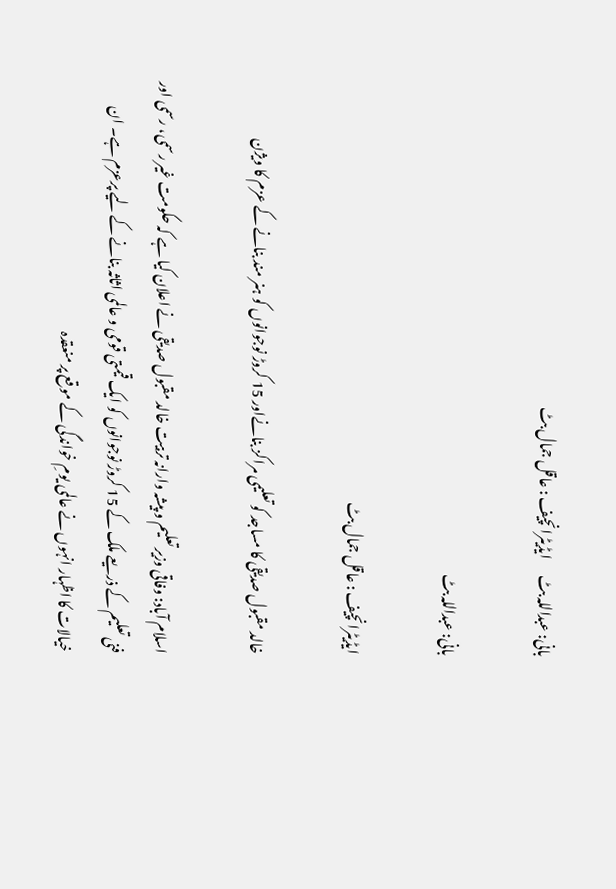بانی: عبداللہ بٹ      ایڈیٹرانچیف : عاقل جمال بٹ

بانی: عبداللہ بٹ

ایڈیٹرانچیف : عاقل جمال بٹ

خالد مقبول صدیقی کا مساجد کو تعلیمی مراکز بنانےاور 15 کروڑ نوجوانوں کو ہنر مند بنانے کے عزم کا ویژن

اسلام آباد: وفاقی وزیر تعلیم و پیشہ وارانہ تربیت خالد مقبول صدیقی نے اعلان کیا ہے کہ حکومت غیر رسمی، رسمی اور فنی تعلیم کے ذریعے ملک کے 15 کروڑ نوجوانوں کو ایک قیمتی قومی و عالمی اثاثہ بنانے کے لیے پرعزم ہے۔ ان خیالات کا اظہار انہوں نے عالمی یومِ خواندگی کے موقع پر منعقدہ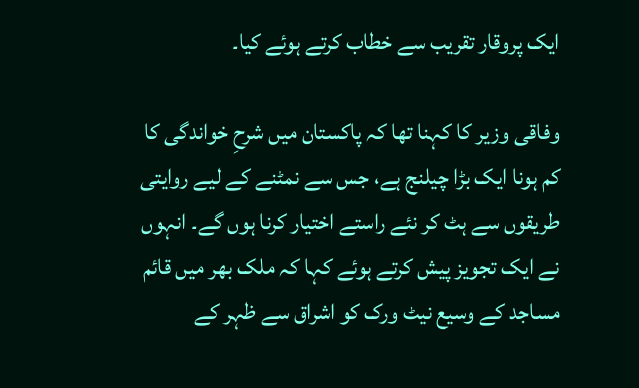ایک پروقار تقریب سے خطاب کرتے ہوئے کیا۔

وفاقی وزیر کا کہنا تھا کہ پاکستان میں شرحِ خواندگی کا کم ہونا ایک بڑا چیلنج ہے، جس سے نمٹنے کے لیے روایتی طریقوں سے ہٹ کر نئے راستے اختیار کرنا ہوں گے۔ انہوں نے ایک تجویز پیش کرتے ہوئے کہا کہ ملک بھر میں قائم مساجد کے وسیع نیٹ ورک کو اشراق سے ظہر کے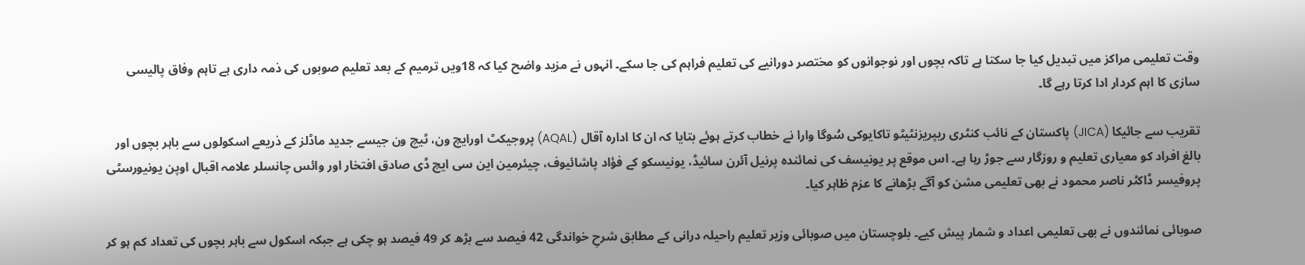وقت تعلیمی مراکز میں تبدیل کیا جا سکتا ہے تاکہ بچوں اور نوجوانوں کو مختصر دورانیے کی تعلیم فراہم کی جا سکے۔ انہوں نے مزید واضح کیا کہ 18ویں ترمیم کے بعد تعلیم صوبوں کی ذمہ داری ہے تاہم وفاق پالیسی سازی کا اہم کردار ادا کرتا رہے گا۔

تقریب سے جائیکا (JICA) پاکستان کے نائب کنٹری ریپریزنٹیٹو تاکایوکی سُوگا وارا نے خطاب کرتے ہوئے بتایا کہ ان کا ادارہ آقال (AQAL) پروجیکٹ اورایچ ون، ٹیچ ون جیسے جدید ماڈلز کے ذریعے اسکولوں سے باہر بچوں اور بالغ افراد کو معیاری تعلیم و روزگار سے جوڑ رہا ہے۔ اس موقع پر یونیسف کی نمائندہ پرنیل آئرن سائیڈ، یونیسکو کے فؤاد پاشائیوف، چیئرمین این سی ایچ ڈی صادق افتخار اور وائس چانسلر علامہ اقبال اوپن یونیورسٹی پروفیسر ڈاکٹر ناصر محمود نے بھی تعلیمی مشن کو آگے بڑھانے کا عزم ظاہر کیا۔

صوبائی نمائندوں نے بھی تعلیمی اعداد و شمار پیش کیے۔ بلوچستان میں صوبائی وزیر تعلیم راحیلہ درانی کے مطابق شرحِ خواندگی 42 فیصد سے بڑھ کر 49 فیصد ہو چکی ہے جبکہ اسکول سے باہر بچوں کی تعداد کم ہو کر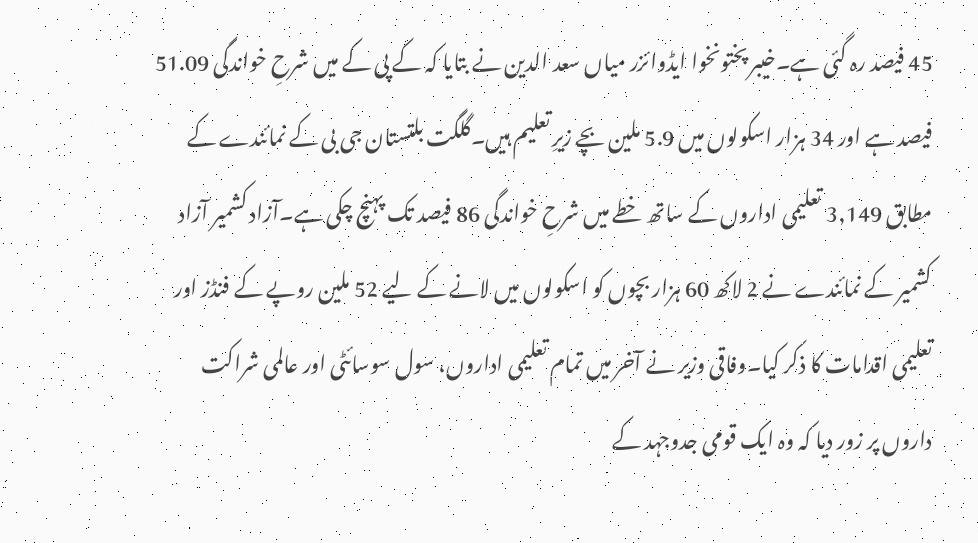45 فیصد رہ گئی ہے۔خیبر پختونخوا ایڈوائزر میاں سعد الدین نے بتایا کہ کے پی کے میں شرحِ خواندگی 51.09 فیصد ہے اور 34 ہزار اسکولوں میں 5.9 ملین بچے زیرِ تعلیم ہیں۔گلگت بلتستان جی بی کے نمائندے کے مطابق 3,149 تعلیمی اداروں کے ساتھ خطے میں شرحِ خواندگی 86 فیصد تک پہنچ چکی ہے۔آزاد کشمیر آزاد کشمیر کے نمائندے نے 2 لاکھ 60 ہزار بچوں کو اسکولوں میں لانے کے لیے 52 ملین روپے کے فنڈز اور تعلیمی اقدامات کا ذکر کیا۔وفاقی وزیر نے آخر میں تمام تعلیمی اداروں، سول سوسائٹی اور عالمی شراکت داروں پر زور دیا کہ وہ ایک قومی جدوجہد کے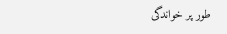طور پر خواندگی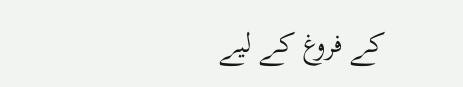کے فروغ کے لیے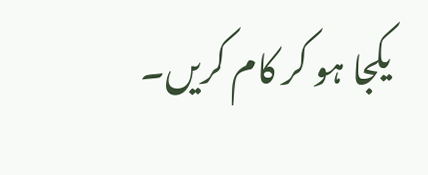یکجا ہو کر کام کریں۔